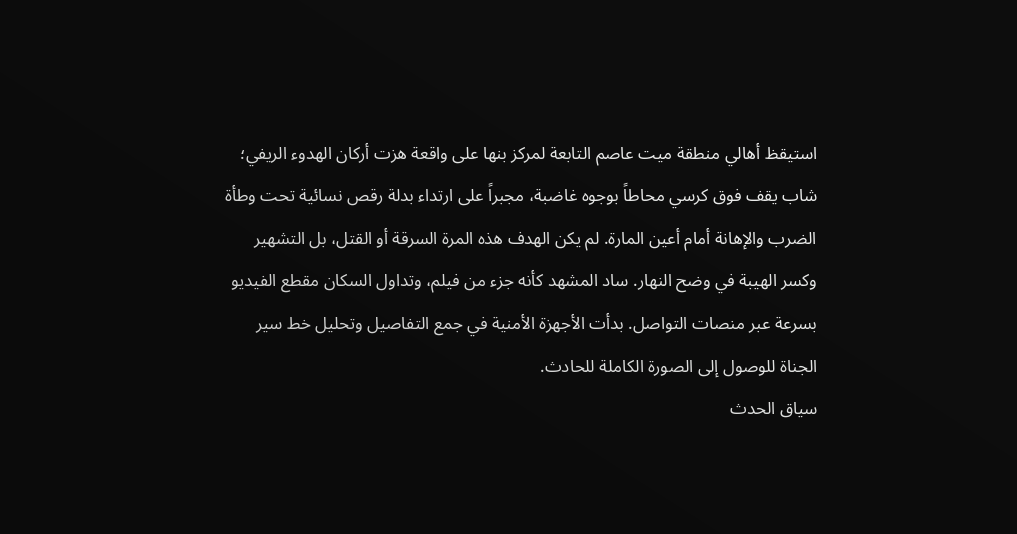استيقظ أهالي منطقة ميت عاصم التابعة لمركز بنها على واقعة هزت أركان الهدوء الريفي؛ شاب يقف فوق كرسي محاطاً بوجوه غاضبة، مجبراً على ارتداء بدلة رقص نسائية تحت وطأة الضرب والإهانة أمام أعين المارة. لم يكن الهدف هذه المرة السرقة أو القتل، بل التشهير وكسر الهيبة في وضح النهار. ساد المشهد كأنه جزء من فيلم، وتداول السكان مقطع الفيديو بسرعة عبر منصات التواصل. بدأت الأجهزة الأمنية في جمع التفاصيل وتحليل خط سير الجناة للوصول إلى الصورة الكاملة للحادث.
سياق الحدث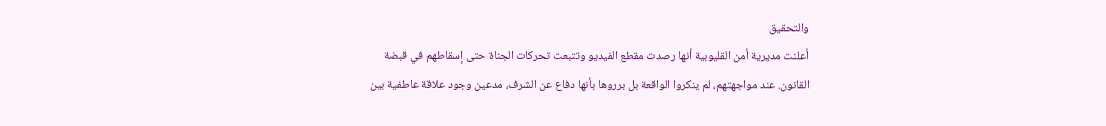والتحقيق
أعلنت مديرية أمن القليوبية أنها رصدت مقطع الفيديو وتتبعت تحركات الجناة حتى إسقاطهم في قبضة القانون. عند مواجهتهم، لم ينكروا الواقعة بل برروها بأنها دفاع عن الشرف، مدعين وجود علاقة عاطفية بين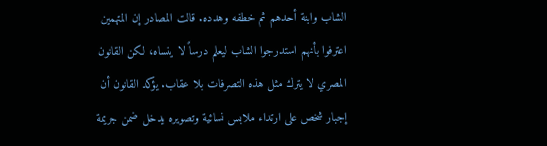الشاب وابنة أحدهم ثم خطفه وهدده. قالت المصادر إن المتهمين اعترفوا بأنهم استدرجوا الشاب ليعلم درساً لا ينساه، لكن القانون المصري لا يترك مثل هذه التصرفات بلا عقاب. يؤكد القانون أن إجبار شخص على ارتداء ملابس نسائية وتصويره يدخل ضمن جريمة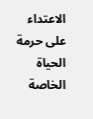الاعتداء على حرمة الحياة الخاصة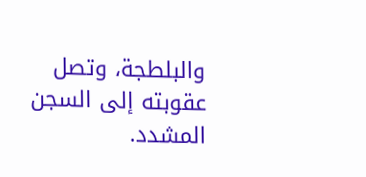والبلطجة، وتصل عقوبته إلى السجن المشدد.